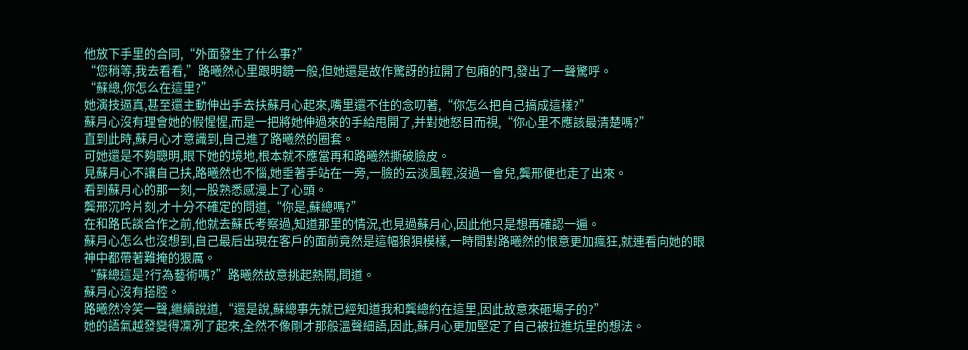他放下手里的合同,“外面發生了什么事?”
“您稍等,我去看看,”路曦然心里跟明鏡一般,但她還是故作驚訝的拉開了包廂的門,發出了一聲驚呼。
“蘇總,你怎么在這里?”
她演技逼真,甚至還主動伸出手去扶蘇月心起來,嘴里還不住的念叨著,“你怎么把自己搞成這樣?”
蘇月心沒有理會她的假惺惺,而是一把將她伸過來的手給甩開了,并對她怒目而視,“你心里不應該最清楚嗎?”
直到此時,蘇月心才意識到,自己進了路曦然的圈套。
可她還是不夠聰明,眼下她的境地,根本就不應當再和路曦然撕破臉皮。
見蘇月心不讓自己扶,路曦然也不惱,她垂著手站在一旁,一臉的云淡風輕,沒過一會兒,龔邢便也走了出來。
看到蘇月心的那一刻,一股熟悉感漫上了心頭。
龔邢沉吟片刻,才十分不確定的問道,“你是,蘇總嗎?”
在和路氏談合作之前,他就去蘇氏考察過,知道那里的情況,也見過蘇月心,因此他只是想再確認一遍。
蘇月心怎么也沒想到,自己最后出現在客戶的面前竟然是這幅狼狽模樣,一時間對路曦然的恨意更加瘋狂,就連看向她的眼神中都帶著難掩的狠厲。
“蘇總這是?行為藝術嗎?”路曦然故意挑起熱鬧,問道。
蘇月心沒有搭腔。
路曦然冷笑一聲,繼續說道,“還是說,蘇總事先就已經知道我和龔總約在這里,因此故意來砸場子的?”
她的語氣越發變得凜冽了起來,全然不像剛才那般溫聲細語,因此,蘇月心更加堅定了自己被拉進坑里的想法。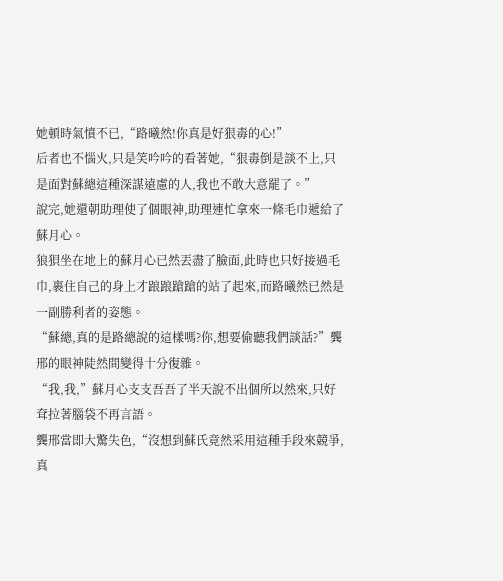她頓時氣憤不已,“路曦然!你真是好狠毒的心!”
后者也不惱火,只是笑吟吟的看著她,“狠毒倒是談不上,只是面對蘇總這種深謀遠慮的人,我也不敢大意罷了。”
說完,她還朝助理使了個眼神,助理連忙拿來一條毛巾遞給了蘇月心。
狼狽坐在地上的蘇月心已然丟盡了臉面,此時也只好接過毛巾,裹住自己的身上才踉踉蹌蹌的站了起來,而路曦然已然是一副勝利者的姿態。
“蘇總,真的是路總說的這樣嗎?你,想要偷聽我們談話?”龔邢的眼神陡然間變得十分復雜。
“我,我,”蘇月心支支吾吾了半天說不出個所以然來,只好耷拉著腦袋不再言語。
龔邢當即大驚失色,“沒想到蘇氏竟然采用這種手段來競爭,真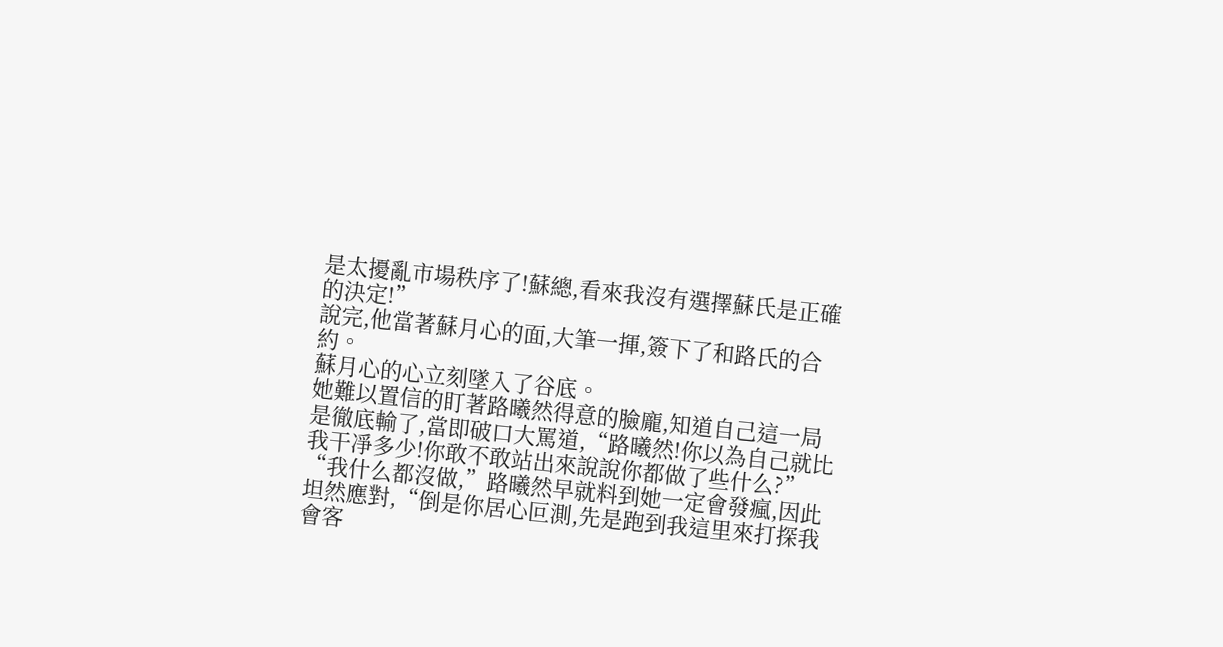是太擾亂市場秩序了!蘇總,看來我沒有選擇蘇氏是正確的決定!”
說完,他當著蘇月心的面,大筆一揮,簽下了和路氏的合約。
蘇月心的心立刻墜入了谷底。
她難以置信的盯著路曦然得意的臉龐,知道自己這一局是徹底輸了,當即破口大罵道,“路曦然!你以為自己就比我干凈多少!你敢不敢站出來說說你都做了些什么?”
“我什么都沒做,”路曦然早就料到她一定會發瘋,因此坦然應對,“倒是你居心叵測,先是跑到我這里來打探我會客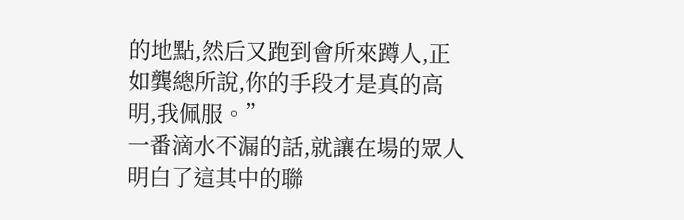的地點,然后又跑到會所來蹲人,正如龔總所說,你的手段才是真的高明,我佩服。”
一番滴水不漏的話,就讓在場的眾人明白了這其中的聯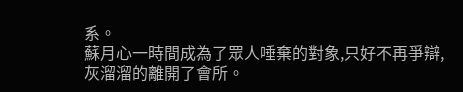系。
蘇月心一時間成為了眾人唾棄的對象,只好不再爭辯,灰溜溜的離開了會所。